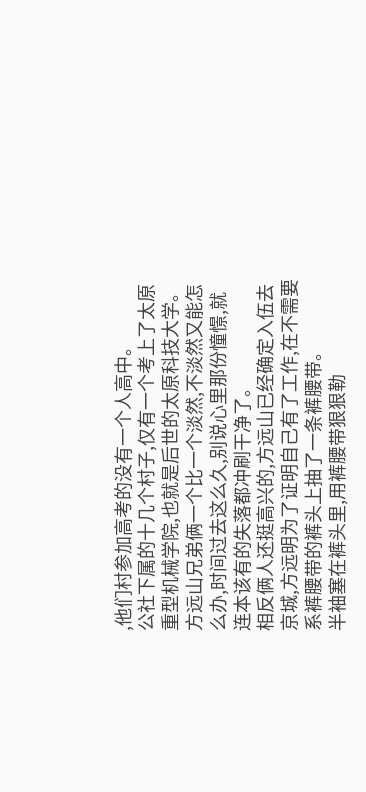,他们村参加高考的没有一个人高中。
公社下属的十几个村子,仅有一个考上了太原重型机械学院,也就是后世的太原科技大学。
方远山兄弟俩一个比一个淡然,不淡然又能怎么办,时间过去这么久,别说心里那份憧憬,就连本该有的失落都冲刷干净了。
相反俩人还挺高兴的,方远山已经确定入伍去京城,方远明为了证明自己有了工作,在不需要系裤腰带的裤头上抽了一条裤腰带。
半袖塞在裤头里,用裤腰带狠狠勒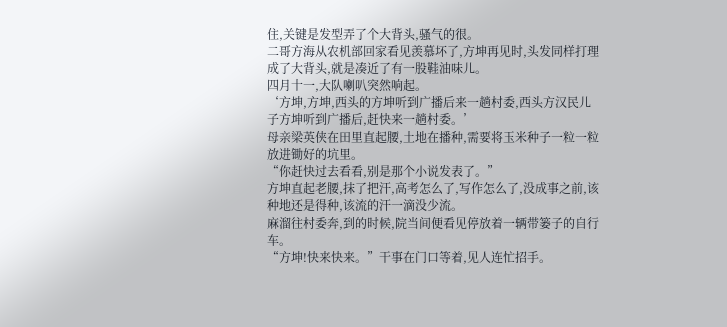住,关键是发型弄了个大背头,骚气的很。
二哥方海从农机部回家看见羡慕坏了,方坤再见时,头发同样打理成了大背头,就是凑近了有一股鞋油味儿。
四月十一,大队喇叭突然响起。
‘方坤,方坤,西头的方坤听到广播后来一趟村委,西头方汉民儿子方坤听到广播后,赶快来一趟村委。’
母亲梁英侠在田里直起腰,土地在播种,需要将玉米种子一粒一粒放进锄好的坑里。
“你赶快过去看看,别是那个小说发表了。”
方坤直起老腰,抹了把汗,高考怎么了,写作怎么了,没成事之前,该种地还是得种,该流的汗一滴没少流。
麻溜往村委奔,到的时候,院当间便看见停放着一辆带篓子的自行车。
“方坤!快来快来。”干事在门口等着,见人连忙招手。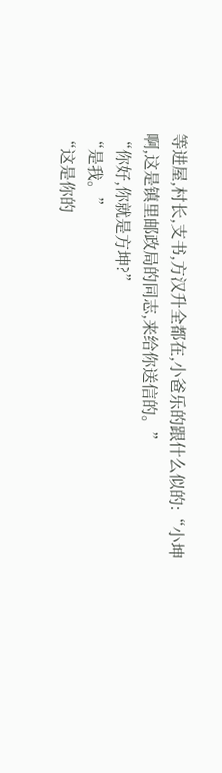等进屋,村长,支书,方汉升全都在,小爸乐的跟什么似的:“小坤啊,这是镇里邮政局的同志,来给你送信的。”
“你好,你就是方坤?”
“是我。”
“这是你的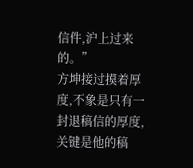信件,沪上过来的。”
方坤接过摸着厚度,不象是只有一封退稿信的厚度,关键是他的稿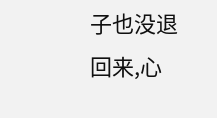子也没退回来,心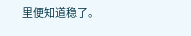里便知道稳了。